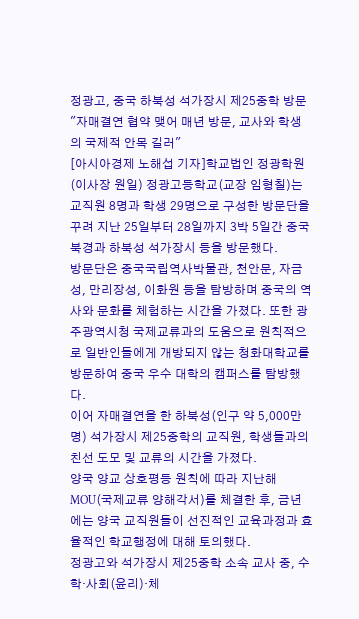정광고, 중국 하북성 석가장시 제25중학 방문
"자매결연 협약 맺어 매년 방문, 교사와 학생의 국제적 안목 길러"
[아시아경제 노해섭 기자]학교법인 정광학원(이사장 원일) 정광고등학교(교장 임형칠)는 교직원 8명과 학생 29명으로 구성한 방문단을 꾸려 지난 25일부터 28일까지 3박 5일간 중국 북경과 하북성 석가장시 등을 방문했다.
방문단은 중국국립역사박물관, 천안문, 자금성, 만리장성, 이화원 등을 탐방하며 중국의 역사와 문화를 체험하는 시간을 가졌다. 또한 광주광역시청 국제교류과의 도움으로 원칙적으로 일반인들에게 개방되지 않는 청화대학교를 방문하여 중국 우수 대학의 캠퍼스를 탐방했다.
이어 자매결연을 한 하북성(인구 약 5,000만명) 석가장시 제25중학의 교직원, 학생들과의 친선 도모 및 교류의 시간을 가졌다.
양국 양교 상호평등 원칙에 따라 지난해 MOU(국제교류 양해각서)를 체결한 후, 금년에는 양국 교직원들이 선진적인 교육과정과 효율적인 학교행정에 대해 토의했다.
정광고와 석가장시 제25중학 소속 교사 중, 수학·사회(윤리)·체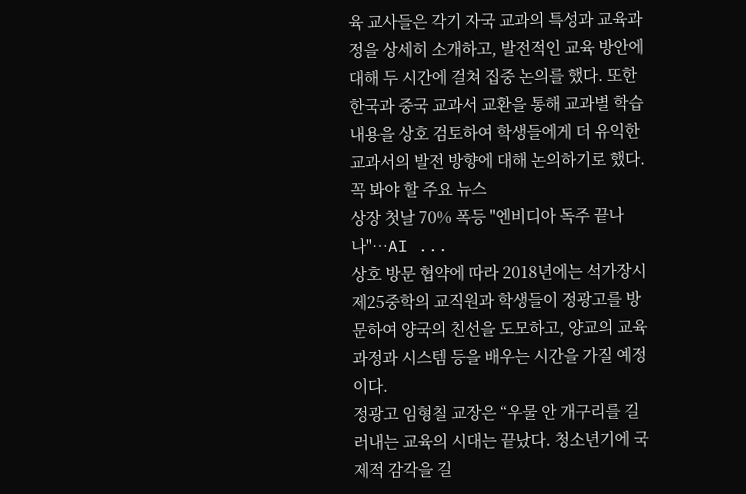육 교사들은 각기 자국 교과의 특성과 교육과정을 상세히 소개하고, 발전적인 교육 방안에 대해 두 시간에 걸쳐 집중 논의를 했다. 또한 한국과 중국 교과서 교환을 통해 교과별 학습내용을 상호 검토하여 학생들에게 더 유익한 교과서의 발전 방향에 대해 논의하기로 했다.
꼭 봐야 할 주요 뉴스
상장 첫날 70% 폭등 "엔비디아 독주 끝나나"…AI ...
상호 방문 협약에 따라 2018년에는 석가장시 제25중학의 교직원과 학생들이 정광고를 방문하여 양국의 친선을 도모하고, 양교의 교육과정과 시스템 등을 배우는 시간을 가질 예정이다.
정광고 임형칠 교장은 “우물 안 개구리를 길러내는 교육의 시대는 끝났다. 청소년기에 국제적 감각을 길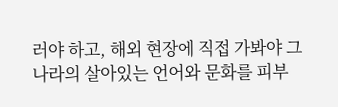러야 하고, 해외 현장에 직접 가봐야 그 나라의 살아있는 언어와 문화를 피부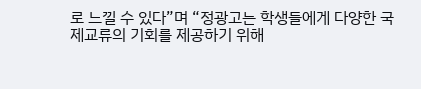로 느낄 수 있다”며 “정광고는 학생들에게 다양한 국제교류의 기회를 제공하기 위해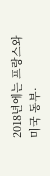2018년에는 프랑스와 미국 동부·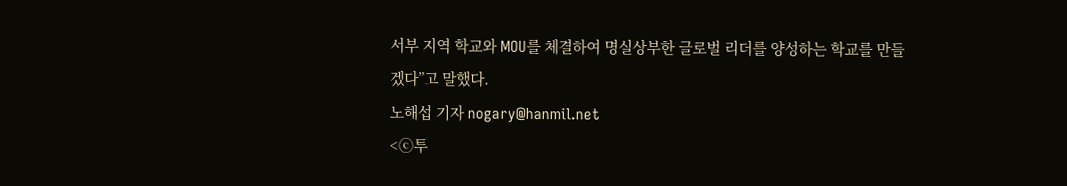서부 지역 학교와 MOU를 체결하여 명실상부한 글로벌 리더를 양성하는 학교를 만들겠다”고 말했다.
노해섭 기자 nogary@hanmil.net
<ⓒ투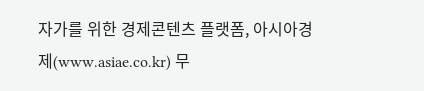자가를 위한 경제콘텐츠 플랫폼, 아시아경제(www.asiae.co.kr) 무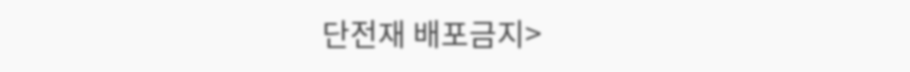단전재 배포금지>